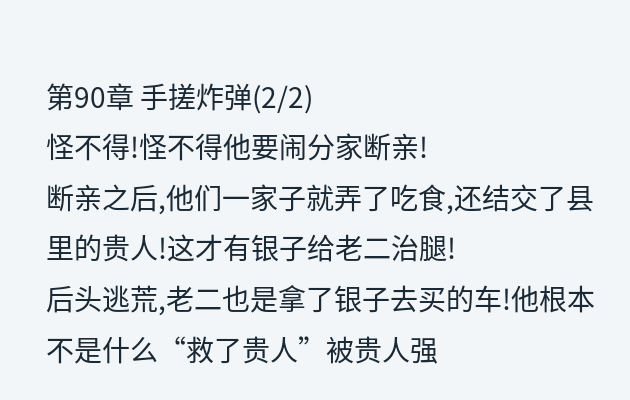第90章 手搓炸弹(2/2)
怪不得!怪不得他要闹分家断亲!
断亲之后,他们一家子就弄了吃食,还结交了县里的贵人!这才有银子给老二治腿!
后头逃荒,老二也是拿了银子去买的车!他根本不是什么“救了贵人”被贵人强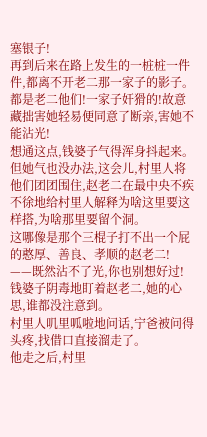塞银子!
再到后来在路上发生的一桩桩一件件,都离不开老二那一家子的影子。
都是老二他们!一家子奸猾的!故意藏拙害她轻易便同意了断亲,害她不能沾光!
想通这点,钱婆子气得浑身抖起来。
但她气也没办法,这会儿,村里人将他们团团围住,赵老二在最中央不疾不徐地给村里人解释为啥这里要这样搭,为啥那里要留个洞。
这哪像是那个三棍子打不出一个屁的憨厚、善良、孝顺的赵老二!
——既然沾不了光,你也别想好过!
钱婆子阴毒地盯着赵老二,她的心思,谁都没注意到。
村里人叽里呱啦地问话,宁爸被问得头疼,找借口直接溜走了。
他走之后,村里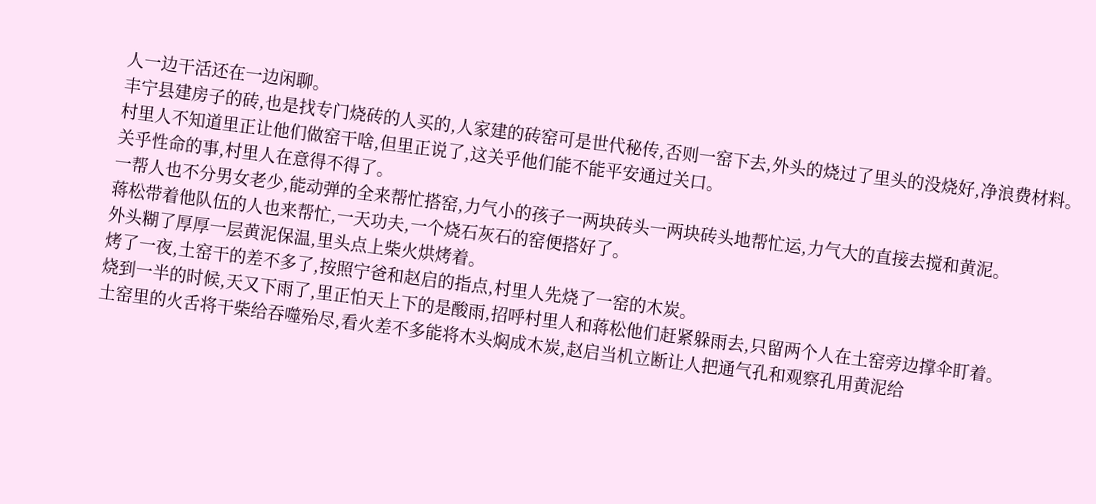人一边干活还在一边闲聊。
丰宁县建房子的砖,也是找专门烧砖的人买的,人家建的砖窑可是世代秘传,否则一窑下去,外头的烧过了里头的没烧好,净浪费材料。
村里人不知道里正让他们做窑干啥,但里正说了,这关乎他们能不能平安通过关口。
关乎性命的事,村里人在意得不得了。
一帮人也不分男女老少,能动弹的全来帮忙搭窑,力气小的孩子一两块砖头一两块砖头地帮忙运,力气大的直接去搅和黄泥。
蒋松带着他队伍的人也来帮忙,一天功夫,一个烧石灰石的窑便搭好了。
外头糊了厚厚一层黄泥保温,里头点上柴火烘烤着。
烤了一夜,土窑干的差不多了,按照宁爸和赵启的指点,村里人先烧了一窑的木炭。
烧到一半的时候,天又下雨了,里正怕天上下的是酸雨,招呼村里人和蒋松他们赶紧躲雨去,只留两个人在土窑旁边撑伞盯着。
土窑里的火舌将干柴给吞噬殆尽,看火差不多能将木头焖成木炭,赵启当机立断让人把通气孔和观察孔用黄泥给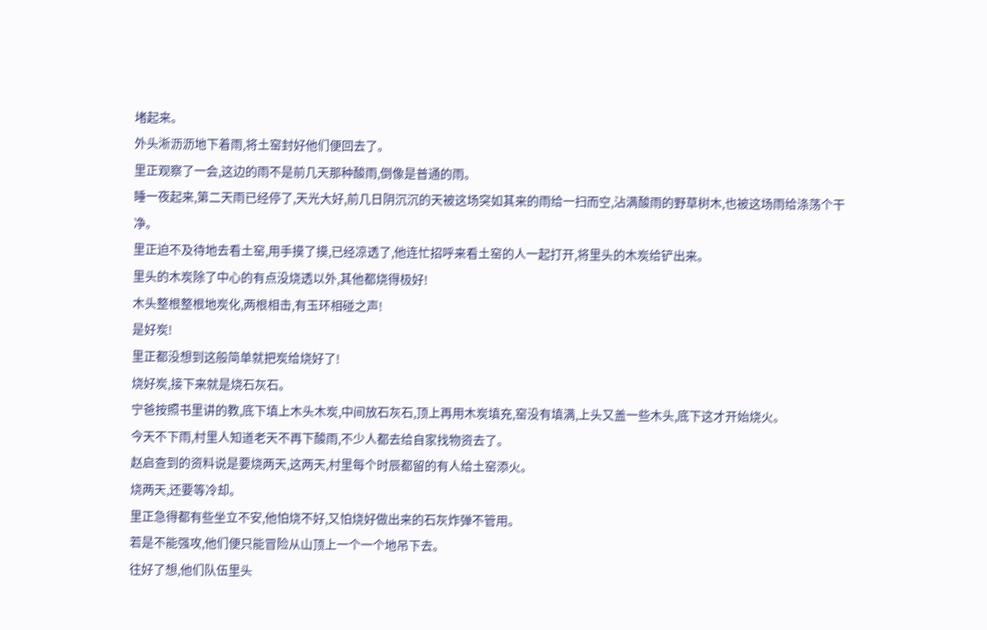堵起来。
外头淅沥沥地下着雨,将土窑封好他们便回去了。
里正观察了一会,这边的雨不是前几天那种酸雨,倒像是普通的雨。
睡一夜起来,第二天雨已经停了,天光大好,前几日阴沉沉的天被这场突如其来的雨给一扫而空,沾满酸雨的野草树木,也被这场雨给涤荡个干净。
里正迫不及待地去看土窑,用手摸了摸,已经凉透了,他连忙招呼来看土窑的人一起打开,将里头的木炭给铲出来。
里头的木炭除了中心的有点没烧透以外,其他都烧得极好!
木头整根整根地炭化,两根相击,有玉环相碰之声!
是好炭!
里正都没想到这般简单就把炭给烧好了!
烧好炭,接下来就是烧石灰石。
宁爸按照书里讲的教,底下填上木头木炭,中间放石灰石,顶上再用木炭填充,窑没有填满,上头又盖一些木头,底下这才开始烧火。
今天不下雨,村里人知道老天不再下酸雨,不少人都去给自家找物资去了。
赵启查到的资料说是要烧两天,这两天,村里每个时辰都留的有人给土窑添火。
烧两天,还要等冷却。
里正急得都有些坐立不安,他怕烧不好,又怕烧好做出来的石灰炸弹不管用。
若是不能强攻,他们便只能冒险从山顶上一个一个地吊下去。
往好了想,他们队伍里头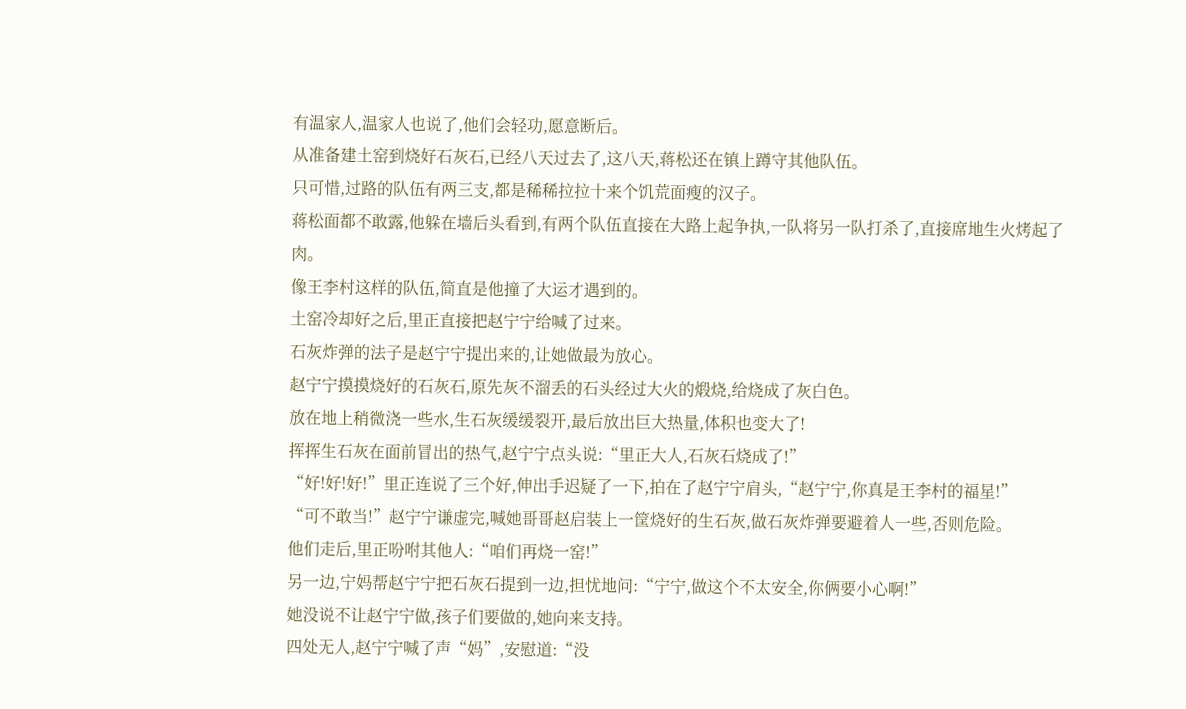有温家人,温家人也说了,他们会轻功,愿意断后。
从准备建土窑到烧好石灰石,已经八天过去了,这八天,蒋松还在镇上蹲守其他队伍。
只可惜,过路的队伍有两三支,都是稀稀拉拉十来个饥荒面瘦的汉子。
蒋松面都不敢露,他躲在墙后头看到,有两个队伍直接在大路上起争执,一队将另一队打杀了,直接席地生火烤起了肉。
像王李村这样的队伍,简直是他撞了大运才遇到的。
土窑冷却好之后,里正直接把赵宁宁给喊了过来。
石灰炸弹的法子是赵宁宁提出来的,让她做最为放心。
赵宁宁摸摸烧好的石灰石,原先灰不溜丢的石头经过大火的煅烧,给烧成了灰白色。
放在地上稍微浇一些水,生石灰缓缓裂开,最后放出巨大热量,体积也变大了!
挥挥生石灰在面前冒出的热气,赵宁宁点头说:“里正大人,石灰石烧成了!”
“好!好!好!”里正连说了三个好,伸出手迟疑了一下,拍在了赵宁宁肩头,“赵宁宁,你真是王李村的福星!”
“可不敢当!”赵宁宁谦虚完,喊她哥哥赵启装上一筐烧好的生石灰,做石灰炸弹要避着人一些,否则危险。
他们走后,里正吩咐其他人:“咱们再烧一窑!”
另一边,宁妈帮赵宁宁把石灰石提到一边,担忧地问:“宁宁,做这个不太安全,你俩要小心啊!”
她没说不让赵宁宁做,孩子们要做的,她向来支持。
四处无人,赵宁宁喊了声“妈”,安慰道:“没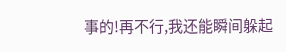事的!再不行,我还能瞬间躲起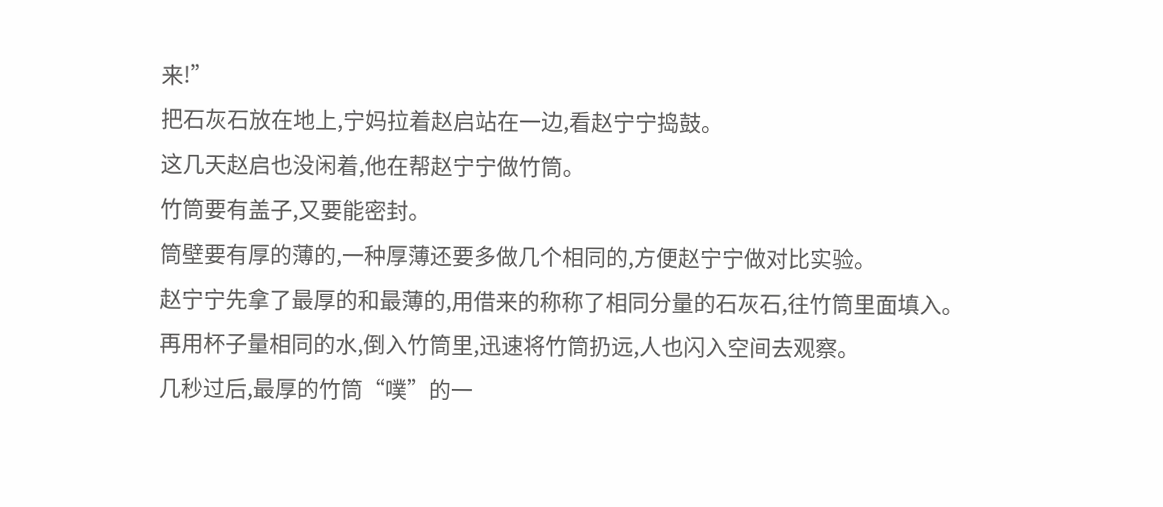来!”
把石灰石放在地上,宁妈拉着赵启站在一边,看赵宁宁捣鼓。
这几天赵启也没闲着,他在帮赵宁宁做竹筒。
竹筒要有盖子,又要能密封。
筒壁要有厚的薄的,一种厚薄还要多做几个相同的,方便赵宁宁做对比实验。
赵宁宁先拿了最厚的和最薄的,用借来的称称了相同分量的石灰石,往竹筒里面填入。
再用杯子量相同的水,倒入竹筒里,迅速将竹筒扔远,人也闪入空间去观察。
几秒过后,最厚的竹筒“噗”的一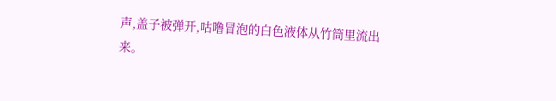声,盖子被弹开,咕噜冒泡的白色液体从竹筒里流出来。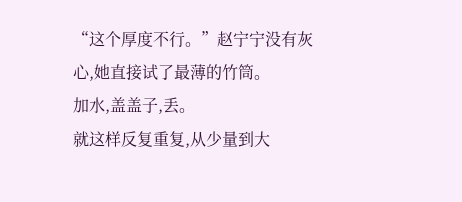“这个厚度不行。”赵宁宁没有灰心,她直接试了最薄的竹筒。
加水,盖盖子,丢。
就这样反复重复,从少量到大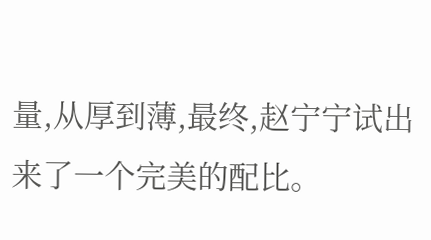量,从厚到薄,最终,赵宁宁试出来了一个完美的配比。